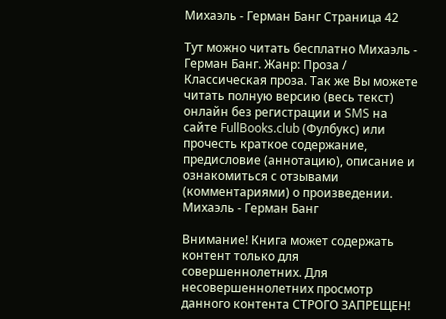Михаэль - Герман Банг Страница 42

Тут можно читать бесплатно Михаэль - Герман Банг. Жанр: Проза / Классическая проза. Так же Вы можете читать полную версию (весь текст) онлайн без регистрации и SMS на сайте FullBooks.club (Фулбукс) или прочесть краткое содержание, предисловие (аннотацию), описание и ознакомиться с отзывами (комментариями) о произведении.
Михаэль - Герман Банг

Внимание! Книга может содержать контент только для совершеннолетних. Для несовершеннолетних просмотр данного контента СТРОГО ЗАПРЕЩЕН!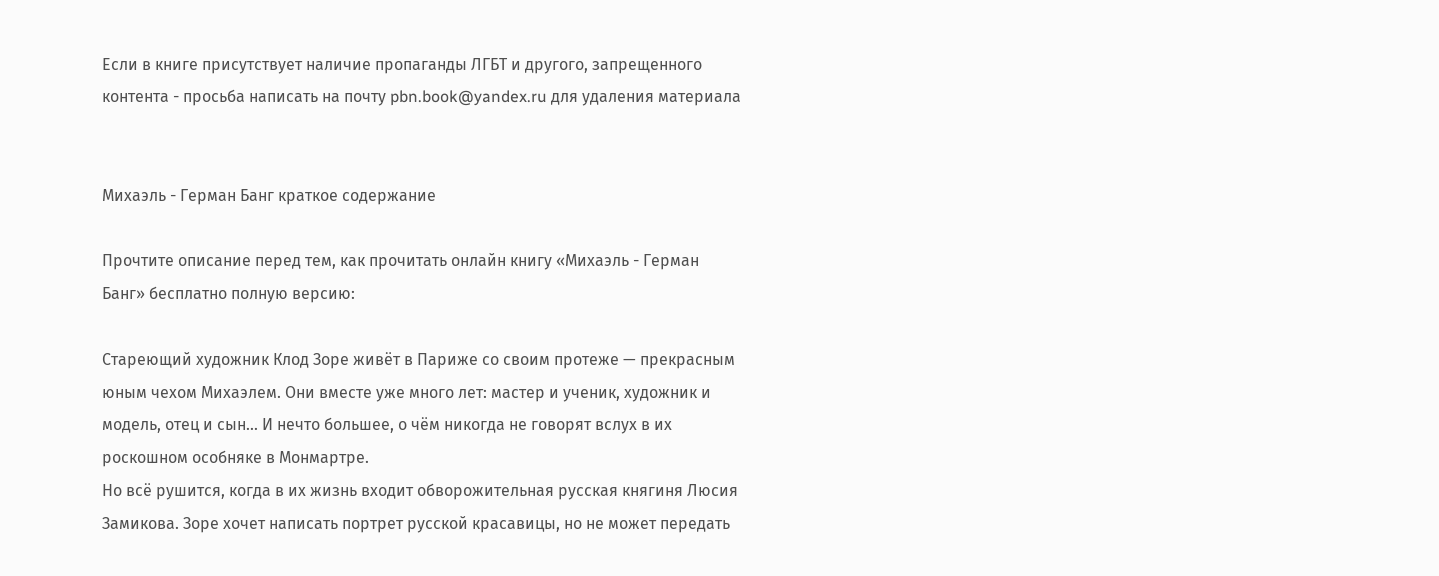Если в книге присутствует наличие пропаганды ЛГБТ и другого, запрещенного контента - просьба написать на почту pbn.book@yandex.ru для удаления материала


Михаэль - Герман Банг краткое содержание

Прочтите описание перед тем, как прочитать онлайн книгу «Михаэль - Герман Банг» бесплатно полную версию:

Стареющий художник Клод Зоре живёт в Париже со своим протеже — прекрасным юным чехом Михаэлем. Они вместе уже много лет: мастер и ученик, художник и модель, отец и сын... И нечто большее, о чём никогда не говорят вслух в их роскошном особняке в Монмартре.
Но всё рушится, когда в их жизнь входит обворожительная русская княгиня Люсия Замикова. Зоре хочет написать портрет русской красавицы, но не может передать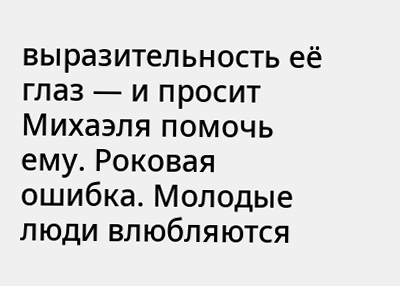выразительность её глаз — и просит Михаэля помочь ему. Роковая ошибка. Молодые люди влюбляются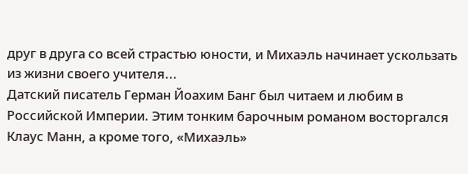друг в друга со всей страстью юности, и Михаэль начинает ускользать из жизни своего учителя...
Датский писатель Герман Йоахим Банг был читаем и любим в Российской Империи. Этим тонким барочным романом восторгался Клаус Манн, а кроме того, «Михаэль»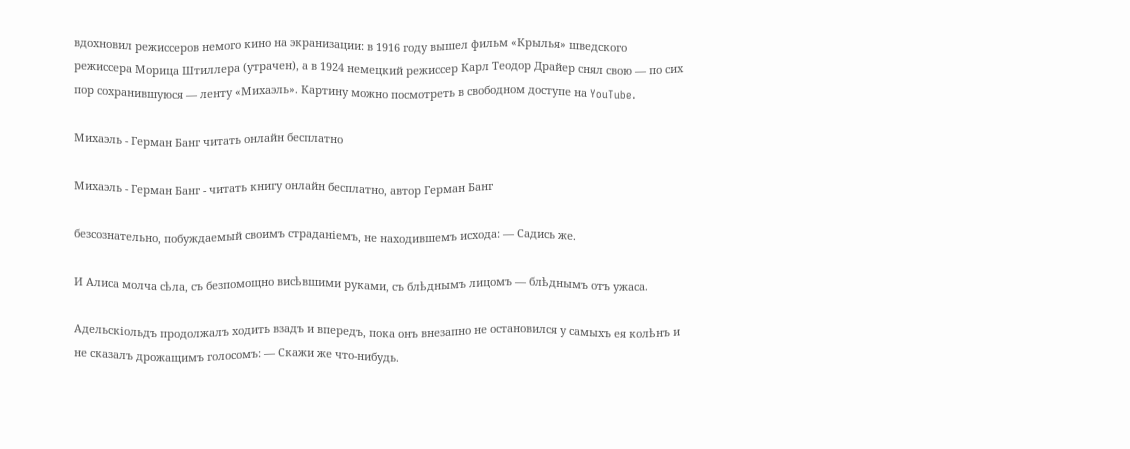вдохновил режиссеров немого кино на экранизации: в 1916 году вышел фильм «Крылья» шведского режиссера Морица Штиллера (утрачен), а в 1924 немецкий режиссер Карл Теодор Драйер снял свою — по сих пор сохранившуюся — ленту «Михаэль». Картину можно посмотреть в свободном доступе на YouTube.

Михаэль - Герман Банг читать онлайн бесплатно

Михаэль - Герман Банг - читать книгу онлайн бесплатно, автор Герман Банг

безсознательно, побуждаемый своимъ страданіемъ, не находившемъ исхода: — Садись же.

И Алиса молча сѣла, съ безпомощно висѣвшими руками, съ блѣднымъ лицомъ — блѣднымъ отъ ужаса.

Адельскіольдъ продолжалъ ходить взадъ и впередъ, пока онъ внезапно не остановился у самыхъ ея колѣнъ и не сказалъ дрожащимъ голосомъ: — Скажи же что-нибудь.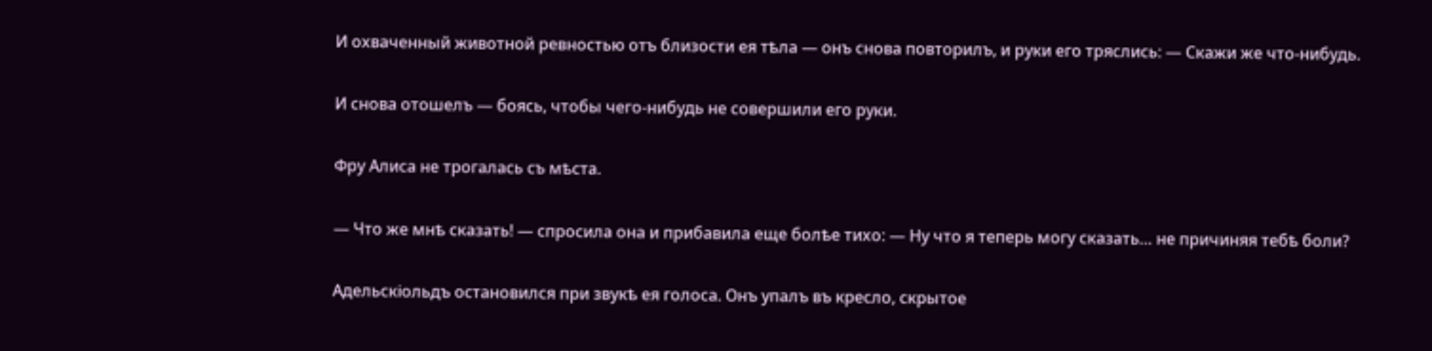И охваченный животной ревностью отъ близости ея тѣла — онъ снова повторилъ, и руки его тряслись: — Скажи же что-нибудь.

И снова отошелъ — боясь, чтобы чего-нибудь не совершили его руки.

Фру Алиса не трогалась съ мѣста.

— Что же мнѣ сказать! — спросила она и прибавила еще болѣе тихо: — Ну что я теперь могу сказать… не причиняя тебѣ боли?

Адельскіольдъ остановился при звукѣ ея голоса. Онъ упалъ въ кресло, скрытое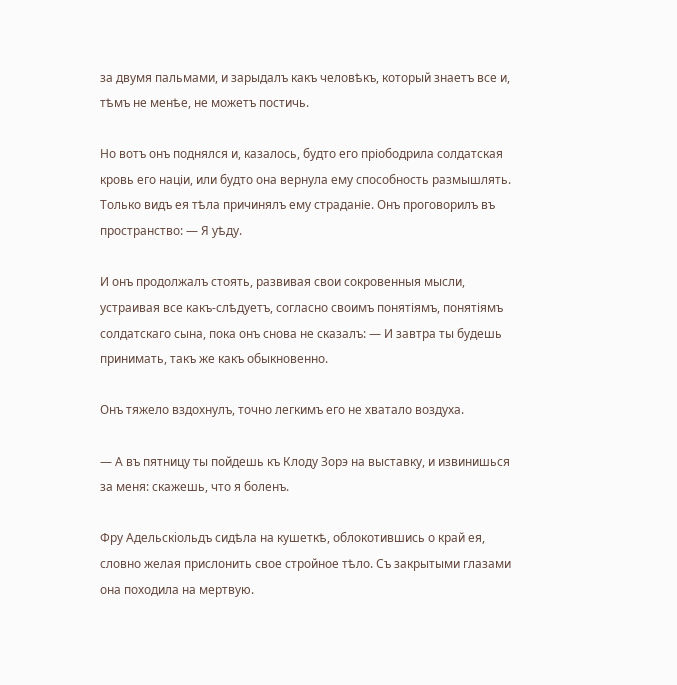за двумя пальмами, и зарыдалъ какъ человѣкъ, который знаетъ все и, тѣмъ не менѣе, не можетъ постичь.

Но вотъ онъ поднялся и, казалось, будто его пріободрила солдатская кровь его націи, или будто она вернула ему способность размышлять. Только видъ ея тѣла причинялъ ему страданіе. Онъ проговорилъ въ пространство: — Я уѣду.

И онъ продолжалъ стоять, развивая свои сокровенныя мысли, устраивая все какъ-слѣдуетъ, согласно своимъ понятіямъ, понятіямъ солдатскаго сына, пока онъ снова не сказалъ: — И завтра ты будешь принимать, такъ же какъ обыкновенно.

Онъ тяжело вздохнулъ, точно легкимъ его не хватало воздуха.

— А въ пятницу ты пойдешь къ Клоду Зорэ на выставку, и извинишься за меня: скажешь, что я боленъ.

Фру Адельскiольдъ сидѣла на кушеткѣ, облокотившись о край ея, словно желая прислонить свое стройное тѣло. Съ закрытыми глазами она походила на мертвую.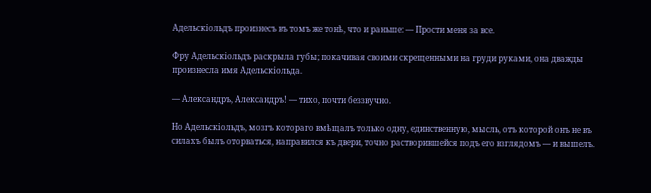Адельскіольдъ произнесъ въ томъ же тонѣ, что и раньше: — Прости меня за все.

Фру Адельскіольдъ раскрыла губы; покачивая своими скрещенными на груди руками, она дважды произнесла имя Адельскіольда.

— Александръ, Александръ! — тихо, почти беззвучно.

Но Адельскіольдъ, мозгъ котораго вмѣщалъ только одну, единственную, мысль, отъ которой онъ не въ силахъ былъ оторваться, направился къ двери, точно растворившейся подъ его взглядомъ — и вышелъ.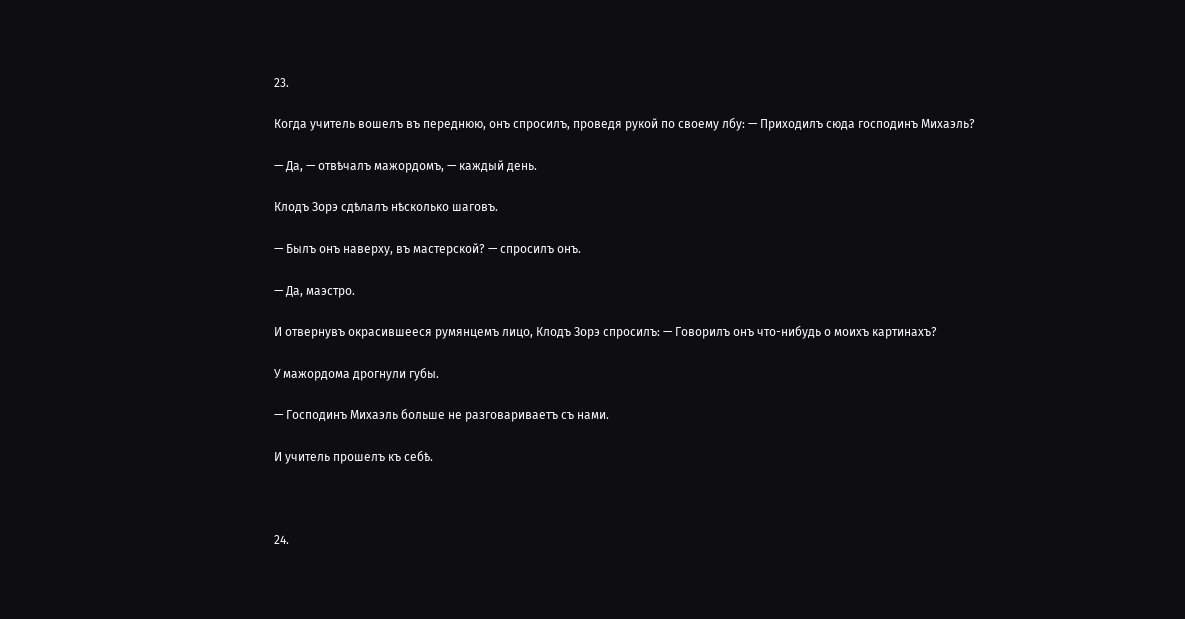23.

Когда учитель вошелъ въ переднюю, онъ спросилъ, проведя рукой по своему лбу: — Приходилъ сюда господинъ Михаэль?

— Да, — отвѣчалъ мажордомъ, — каждый день.

Клодъ Зорэ сдѣлалъ нѣсколько шаговъ.

— Былъ онъ наверху, въ мастерской? — спросилъ онъ.

— Да, маэстро.

И отвернувъ окрасившееся румянцемъ лицо, Клодъ Зорэ спросилъ: — Говорилъ онъ что-нибудь о моихъ картинахъ?

У мажордома дрогнули губы.

— Господинъ Михаэль больше не разговариваетъ съ нами.

И учитель прошелъ къ себѣ.



24.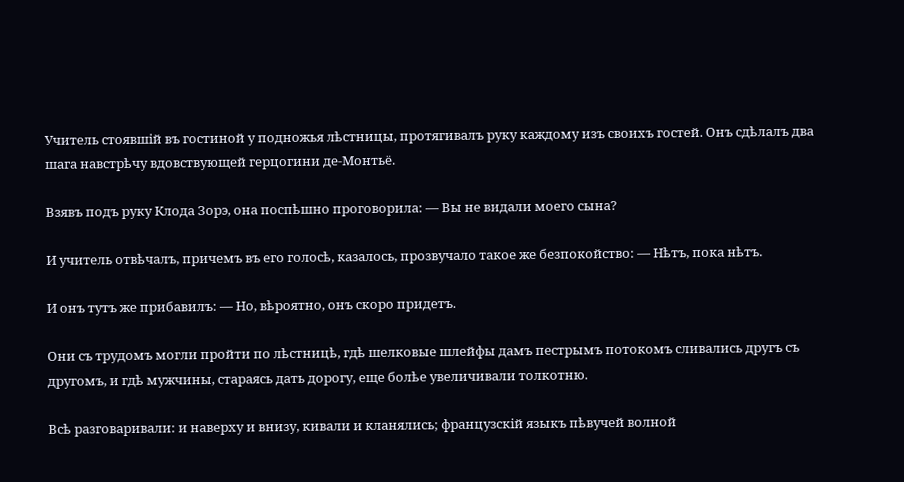Учитель стоявшій въ гостиной у подножья лѣстницы, протягивалъ руку каждому изъ своихъ гостей. Онъ сдѣлалъ два шага навстрѣчу вдовствующей герцогини де-Монтьё.

Взявъ подъ руку Клода Зорэ, она поспѣшно проговорила: — Вы не видали моего сына?

И учитель отвѣчалъ, причемъ въ его голосѣ, казалось, прозвучало такое же безпокойство: — Нѣтъ, пока нѣтъ.

И онъ тутъ же прибавилъ: — Но, вѣроятно, онъ скоро придетъ.

Они съ трудомъ могли пройти по лѣстницѣ, гдѣ шелковые шлейфы дамъ пестрымъ потокомъ сливались другъ съ другомъ, и гдѣ мужчины, стараясь дать дорогу, еще болѣе увеличивали толкотню.

Всѣ разговаривали: и наверху и внизу, кивали и кланялись; французскій языкъ пѣвучей волной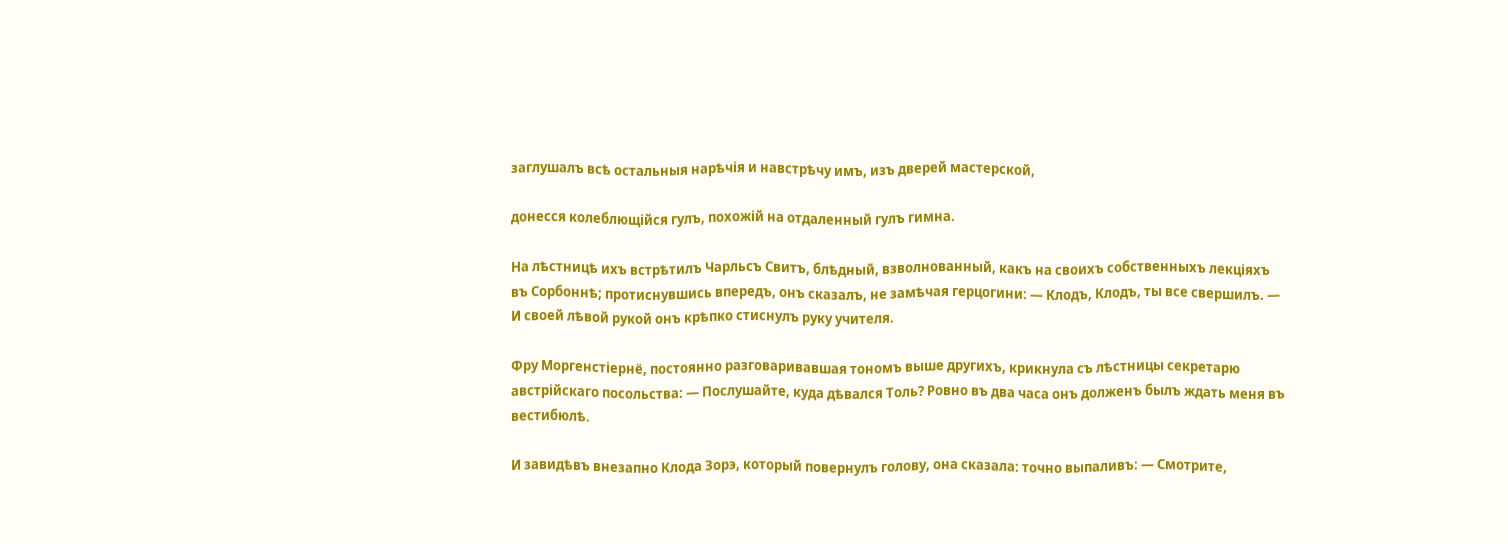заглушалъ всѣ остальныя нарѣчія и навстрѣчу имъ, изъ дверей мастерской,

донесся колеблющійся гулъ, похожій на отдаленный гулъ гимна.

На лѣстницѣ ихъ встрѣтилъ Чарльсъ Свитъ, блѣдный, взволнованный, какъ на своихъ собственныхъ лекціяхъ въ Сорбоннѣ; протиснувшись впередъ, онъ сказалъ, не замѣчая герцогини: — Клодъ, Клодъ, ты все свершилъ. — И своей лѣвой рукой онъ крѣпко стиснулъ руку учителя.

Фру Моргенстіернё, постоянно разговаривавшая тономъ выше другихъ, крикнула съ лѣстницы секретарю австрійскаго посольства: — Послушайте, куда дѣвался Толь? Ровно въ два часа онъ долженъ былъ ждать меня въ вестибюлѣ.

И завидѣвъ внезапно Клода Зорэ, который повернулъ голову, она сказала: точно выпаливъ: — Смотрите,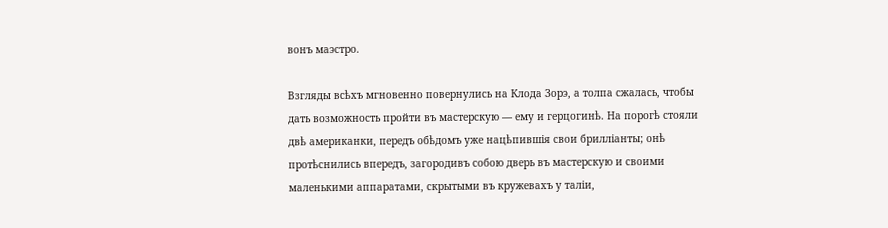вонъ маэстро.

Взгляды всѣхъ мгновенно повернулись на Клода Зорэ, а толпа сжалась, чтобы дать возможность пройти въ мастерскую — ему и герцогинѣ. На порогѣ стояли двѣ американки, передъ обѣдомъ уже нацѣпившія свои брилліанты; онѣ протѣснились впередъ, загородивъ собою дверь въ мастерскую и своими маленькими аппаратами, скрытыми въ кружевахъ у таліи,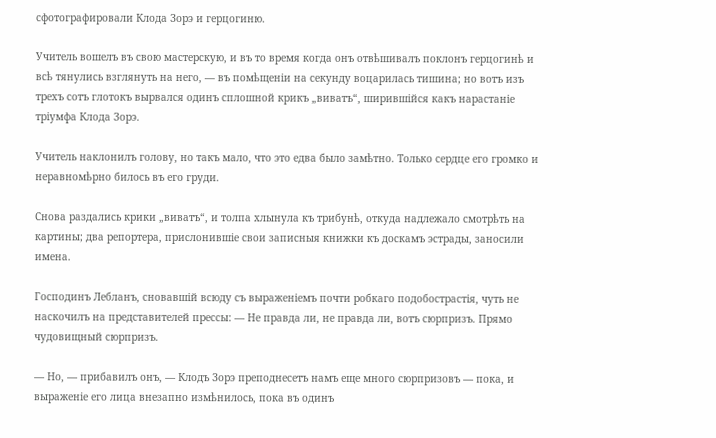сфотографировали Клода Зорэ и герцогиню.

Учитель вошелъ въ свою мастерскую, и въ то время когда онъ отвѣшивалъ поклонъ герцогинѣ и всѣ тянулись взглянуть на него, — въ помѣщеніи на секунду воцарилась тишина; но вотъ изъ трехъ сотъ глотокъ вырвался одинъ сплошной крикъ „виватъ“, ширившійся какъ нарастаніе тріумфа Клода Зорэ.

Учитель наклонилъ голову, но такъ мало, что это едва было замѣтно. Только сердце его громко и неравномѣрно билось въ его груди.

Снова раздались крики „виватъ“, и толпа хлынула къ трибунѣ, откуда надлежало смотрѣть на картины; два репортера, прислонившіе свои записныя книжки къ доскамъ эстрады, заносили имена.

Господинъ Лебланъ, сновавшій всюду съ выраженіемъ почти робкаго подобострастія, чуть не наскочилъ на представителей прессы: — Не правда ли, не правда ли, вотъ сюрпризъ. Прямо чудовищный сюрпризъ.

— Но, — прибавилъ онъ, — Клодъ Зорэ преподнесетъ намъ еще много сюрпризовъ — пока, и выраженіе его лица внезапно измѣнилось, пока въ одинъ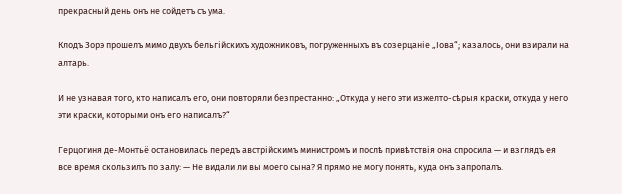прекрасный день онъ не сойдетъ съ ума.

Клодъ Зорэ прошелъ мимо двухъ бельгійскихъ художниковъ, погруженныхъ въ созерцаніе „Іова“; казалось, они взирали на алтарь.

И не узнавая того, кто написалъ его, они повторяли безпрестанно: „Откуда у него эти изжелто-сѣрыя краски, откуда у него эти краски, которыми онъ его написалъ?“

Герцогиня де-Монтьё остановилась передъ австрійскимъ министромъ и послѣ привѣтствія она спросила — и взглядъ ея все время скользилъ по залу: — Не видали ли вы моего сына? Я прямо не могу понять, куда онъ запропалъ.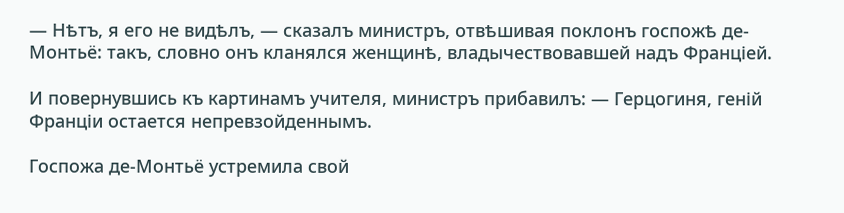— Нѣтъ, я его не видѣлъ, — сказалъ министръ, отвѣшивая поклонъ госпожѣ де-Монтьё: такъ, словно онъ кланялся женщинѣ, владычествовавшей надъ Франціей.

И повернувшись къ картинамъ учителя, министръ прибавилъ: — Герцогиня, геній Франціи остается непревзойденнымъ.

Госпожа де-Монтьё устремила свой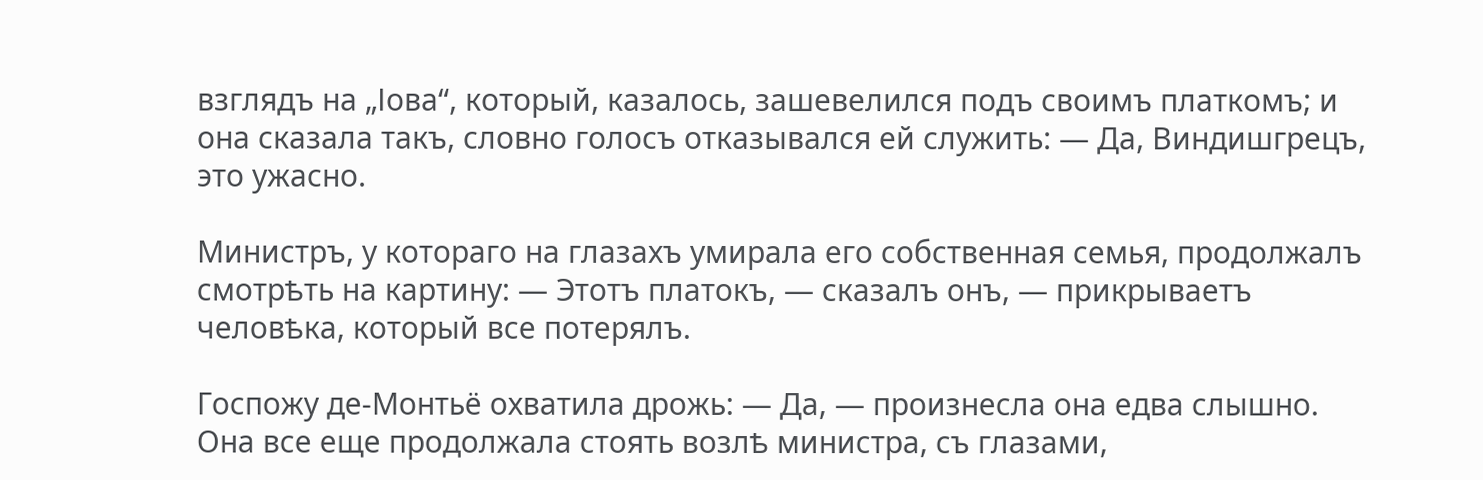взглядъ на „Іова“, который, казалось, зашевелился подъ своимъ платкомъ; и она сказала такъ, словно голосъ отказывался ей служить: — Да, Виндишгрецъ, это ужасно.

Министръ, у котораго на глазахъ умирала его собственная семья, продолжалъ смотрѣть на картину: — Этотъ платокъ, — сказалъ онъ, — прикрываетъ человѣка, который все потерялъ.

Госпожу де-Монтьё охватила дрожь: — Да, — произнесла она едва слышно. Она все еще продолжала стоять возлѣ министра, съ глазами,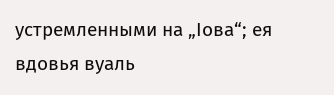устремленными на „Іова“; ея вдовья вуаль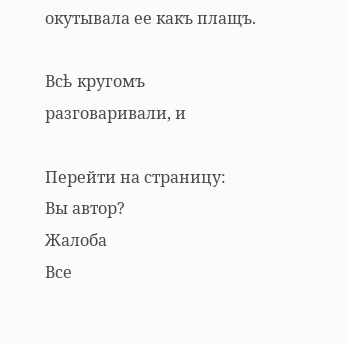окутывала ее какъ плащъ.

Всѣ кругомъ разговаривали, и

Перейти на страницу:
Вы автор?
Жалоба
Все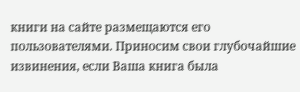книги на сайте размещаются его пользователями. Приносим свои глубочайшие извинения, если Ваша книга была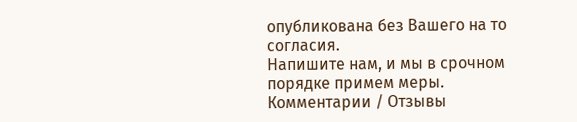опубликована без Вашего на то согласия.
Напишите нам, и мы в срочном порядке примем меры.
Комментарии / Отзывы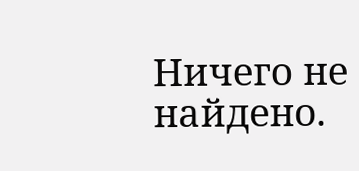Ничего не найдено.